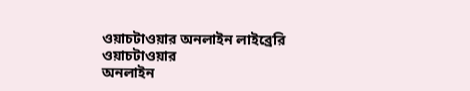ওয়াচটাওয়ার অনলাইন লাইব্রেরি
ওয়াচটাওয়ার
অনলাইন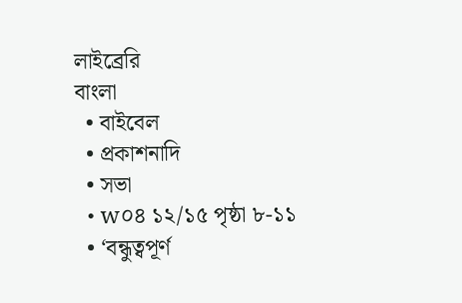লাইব্রেরি
বাংলা
  • বাইবেল
  • প্রকাশনাদি
  • সভা
  • w০৪ ১২/১৫ পৃষ্ঠা ৮-১১
  • ‘বন্ধুত্বপূর্ণ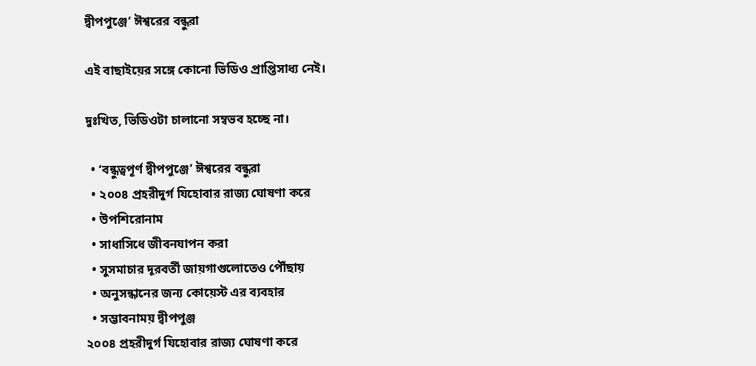দ্বীপপুঞ্জে’ ঈশ্বরের বন্ধুরা

এই বাছাইয়ের সঙ্গে কোনো ভিডিও প্রাপ্তিসাধ্য নেই।

দুঃখিত, ভিডিওটা চালানো সম্বভব হচ্ছে না।

  • ‘বন্ধুত্বপূর্ণ দ্বীপপুঞ্জে’ ঈশ্বরের বন্ধুরা
  • ২০০৪ প্রহরীদুর্গ যিহোবার রাজ্য ঘোষণা করে
  • উপশিরোনাম
  • সাধাসিধে জীবনযাপন করা
  • সুসমাচার দূরবর্তী জায়গাগুলোতেও পৌঁছায়
  • অনুসন্ধানের জন্য কোয়েস্ট এর ব্যবহার
  • সম্ভাবনাময় দ্বীপপুঞ্জ
২০০৪ প্রহরীদুর্গ যিহোবার রাজ্য ঘোষণা করে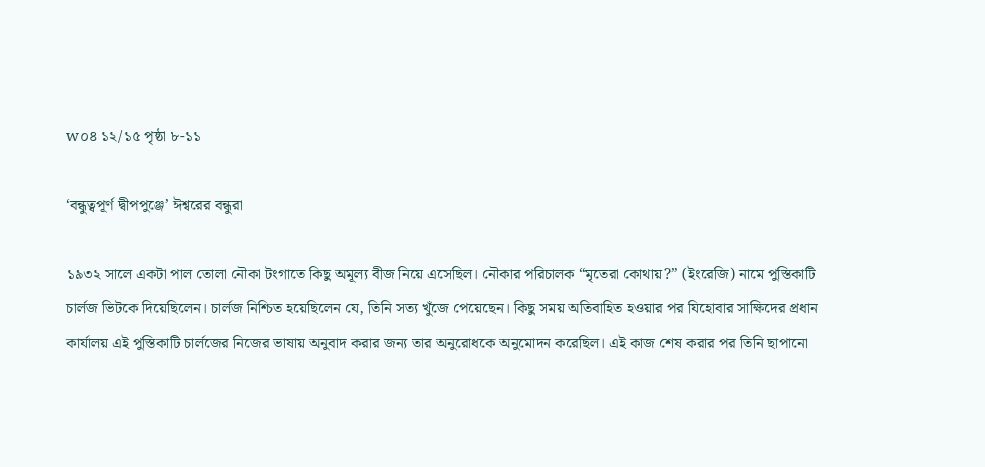w০৪ ১২/১৫ পৃষ্ঠা ৮-১১

‘বন্ধুত্বপূর্ণ দ্বীপপুঞ্জে’ ঈশ্বরের বন্ধুরা

১৯৩২ সালে একটা পাল তোলা নৌকা টংগাতে কিছু অমূল্য বীজ নিয়ে এসেছিল। নৌকার পরিচালক “মৃতেরা কোথায়?” (ইংরেজি) নামে পুস্তিকাটি চার্লজ ভিটকে দিয়েছিলেন। চার্লজ নিশ্চিত হয়েছিলেন যে, তিনি সত্য খুঁজে পেয়েছেন। কিছু সময় অতিবাহিত হওয়ার পর যিহোবার সাক্ষিদের প্রধান কার্যালয় এই পুস্তিকাটি চার্লজের নিজের ভাষায় অনুবাদ করার জন্য তার অনুরোধকে অনুমোদন করেছিল। এই কাজ শেষ করার পর তিনি ছাপানো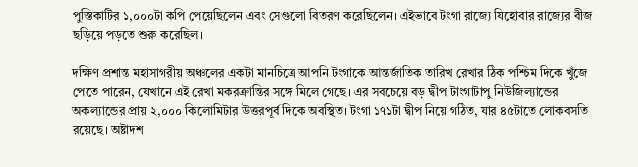পুস্তিকাটির ১,০০০টা কপি পেয়েছিলেন এবং সেগুলো বিতরণ করেছিলেন। এইভাবে টংগা রাজ্যে যিহোবার রাজ্যের বীজ ছড়িয়ে পড়তে শুরু করেছিল।

দক্ষিণ প্রশান্ত মহাসাগরীয় অঞ্চলের একটা মানচিত্রে আপনি টংগাকে আন্তর্জাতিক তারিখ রেখার ঠিক পশ্চিম দিকে খুঁজে পেতে পারেন, যেখানে এই রেখা মকরক্রান্তির সঙ্গে মিলে গেছে। এর সবচেয়ে বড় দ্বীপ টাংগাটাপু নিউজিল্যান্ডের অকল্যান্ডের প্রায় ২,০০০ কিলোমিটার উত্তরপূর্ব দিকে অবস্থিত। টংগা ১৭১টা দ্বীপ নিয়ে গঠিত, যার ৪৫টাতে লোকবসতি রয়েছে। অষ্টাদশ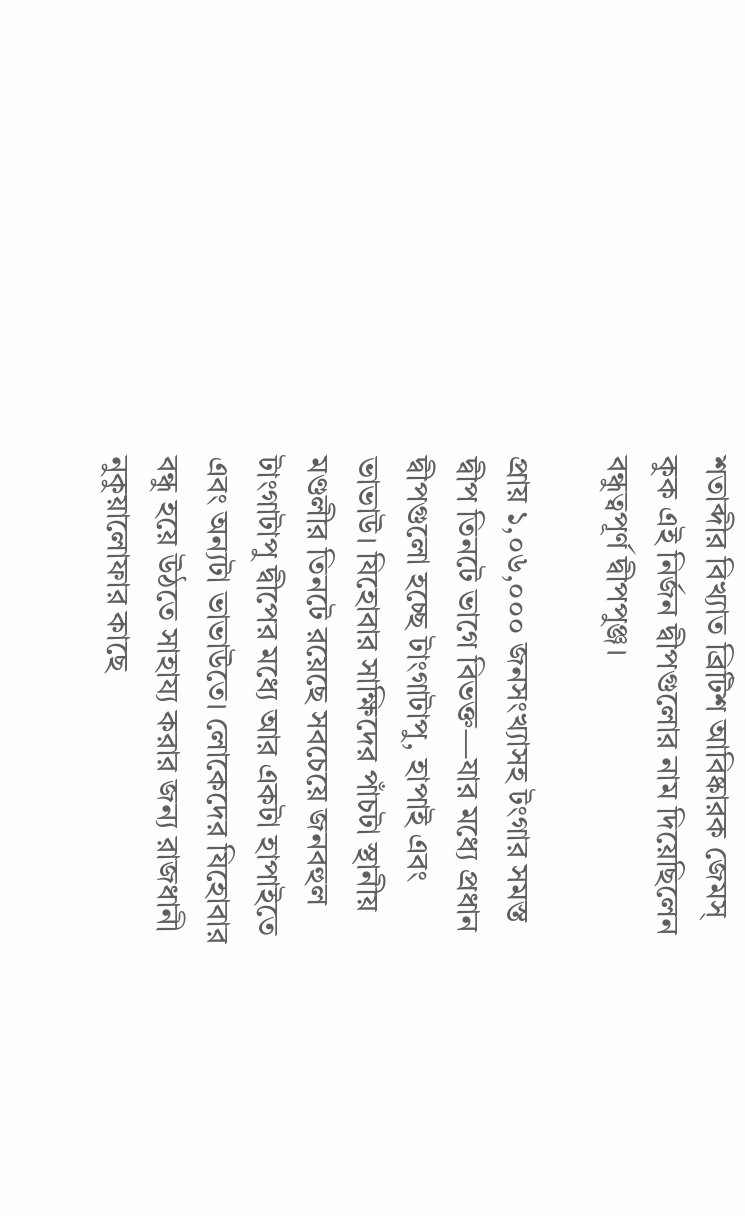শতাব্দীর বিখ্যাত ব্রিটিশ আবিষ্কারক জেমস্‌ কুক এই নির্জন দ্বীপগুলোর নাম দিয়েছিলেন বন্ধুত্বপূর্ণ দ্বীপপুঞ্জ।

প্রায় ১,০৬,০০০ জনসংখ্যাসহ টংগার সমস্ত দ্বীপ তিনটে ভাগে বিভক্ত—যার মধ্যে প্রধান দ্বীপগুলো হচ্ছে টাংগাটাপু, হাপাই এবং ভাভাউ। যিহোবার সাক্ষিদের পাঁচটা স্থানীয় মণ্ডলীর তিনটে রয়েছে সবচেয়ে জনবহুল টাংগাটাপু দ্বীপের মধ্যে আর একটা হাপাইতে এবং অন্যটা ভাভাউতে। লোকেদের যিহোবার বন্ধু হয়ে উঠতে সাহায্য করার জন্য রাজধানী নুকুয়ালোফার কাছে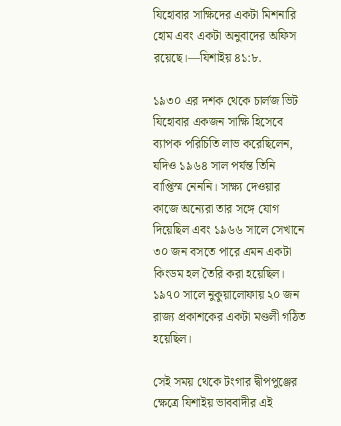যিহোবার সাক্ষিদের একটা মিশনারি হোম এবং একটা অনুবাদের অফিস রয়েছে।—যিশাইয় ৪১:৮.

১৯৩০ এর দশক থেকে চার্লজ ভিট যিহোবার একজন সাক্ষি হিসেবে ব্যাপক পরিচিতি লাভ করেছিলেন, যদিও ১৯৬৪ সাল পর্যন্ত তিনি বাপ্তিস্ম নেননি। সাক্ষ্য দেওয়ার কাজে অন্যেরা তার সঙ্গে যোগ দিয়েছিল এবং ১৯৬৬ সালে সেখানে ৩০ জন বসতে পারে এমন একটা কিংডম হল তৈরি করা হয়েছিল। ১৯৭০ সালে নুকুয়ালোফায় ২০ জন রাজ্য প্রকাশকের একটা মণ্ডলী গঠিত হয়েছিল।

সেই সময় থেকে টংগার দ্বীপপুঞ্জের ক্ষেত্রে যিশাইয় ভাববাদীর এই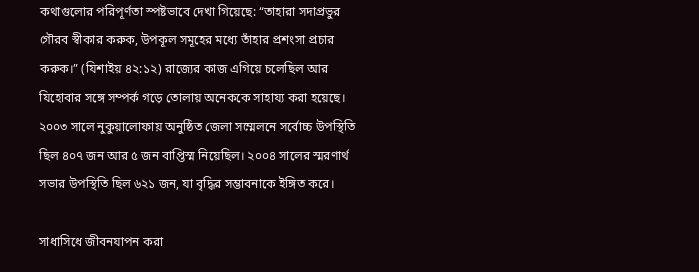কথাগুলোর পরিপূর্ণতা স্পষ্টভাবে দেখা গিয়েছে: “তাহারা সদাপ্রভুর গৌরব স্বীকার করুক, উপকূল সমূহের মধ্যে তাঁহার প্রশংসা প্রচার করুক।” (যিশাইয় ৪২:১২) রাজ্যের কাজ এগিয়ে চলেছিল আর যিহোবার সঙ্গে সম্পর্ক গড়ে তোলায় অনেককে সাহায্য করা হয়েছে। ২০০৩ সালে নুকুয়ালোফায় অনুষ্ঠিত জেলা সম্মেলনে সর্বোচ্চ উপস্থিতি ছিল ৪০৭ জন আর ৫ জন বাপ্তিস্ম নিয়েছিল। ২০০৪ সালের স্মরণার্থ সভার উপস্থিতি ছিল ৬২১ জন, যা বৃদ্ধির সম্ভাবনাকে ইঙ্গিত করে।

সাধাসিধে জীবনযাপন করা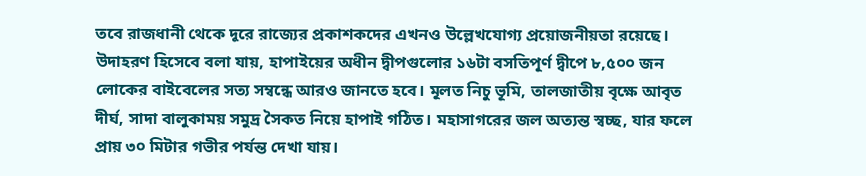তবে রাজধানী থেকে দূরে রাজ্যের প্রকাশকদের এখনও উল্লেখযোগ্য প্রয়োজনীয়তা রয়েছে। উদাহরণ হিসেবে বলা যায়, হাপাইয়ের অধীন দ্বীপগুলোর ১৬টা বসতিপূর্ণ দ্বীপে ৮,৫০০ জন লোকের বাইবেলের সত্য সম্বন্ধে আরও জানতে হবে। মূলত নিচু ভূমি, তালজাতীয় বৃক্ষে আবৃত দীর্ঘ, সাদা বালুকাময় সমুদ্র সৈকত নিয়ে হাপাই গঠিত। মহাসাগরের জল অত্যন্ত স্বচ্ছ, যার ফলে প্রায় ৩০ মিটার গভীর পর্যন্ত দেখা যায়।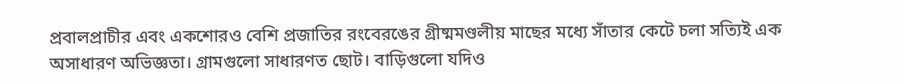প্রবালপ্রাচীর এবং একশোরও বেশি প্রজাতির রংবেরঙের গ্রীষ্মমণ্ডলীয় মাছের মধ্যে সাঁতার কেটে চলা সত্যিই এক অসাধারণ অভিজ্ঞতা। গ্রামগুলো সাধারণত ছোট। বাড়িগুলো যদিও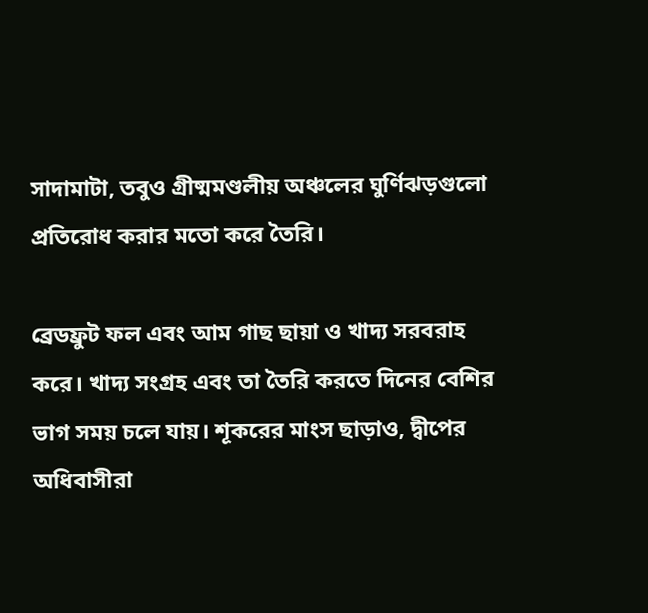সাদামাটা, তবুও গ্রীষ্মমণ্ডলীয় অঞ্চলের ঘুর্ণিঝড়গুলো প্রতিরোধ করার মতো করে তৈরি।

ব্রেডফ্রুট ফল এবং আম গাছ ছায়া ও খাদ্য সরবরাহ করে। খাদ্য সংগ্রহ এবং তা তৈরি করতে দিনের বেশির ভাগ সময় চলে যায়। শূকরের মাংস ছাড়াও, দ্বীপের অধিবাসীরা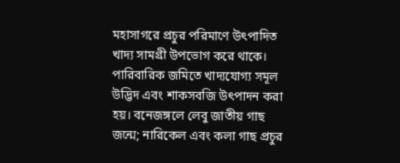মহাসাগরে প্রচুর পরিমাণে উৎপাদিত খাদ্য সামগ্রী উপভোগ করে থাকে। পারিবারিক জমিতে খাদ্যযোগ্য সমূল উদ্ভিদ এবং শাকসবজি উৎপাদন করা হয়। বনেজঙ্গলে লেবু জাতীয় গাছ জন্মে; নারিকেল এবং কলা গাছ প্রচুর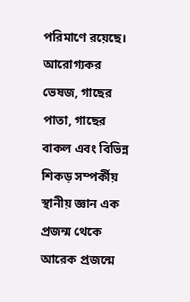পরিমাণে রয়েছে। আরোগ্যকর ভেষজ, গাছের পাতা, গাছের বাকল এবং বিভিন্ন শিকড় সম্পর্কীয় স্থানীয় জ্ঞান এক প্রজন্ম থেকে আরেক প্রজন্মে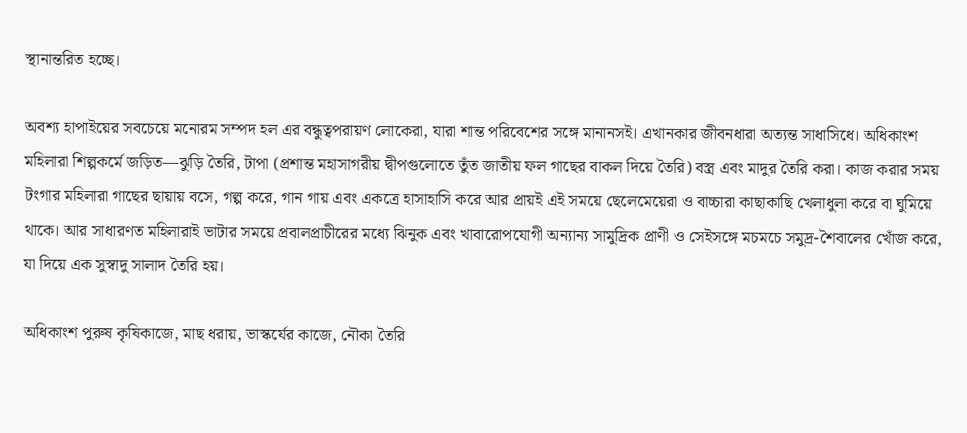স্থানান্তরিত হচ্ছে।

অবশ্য হাপাইয়ের সবচেয়ে মনোরম সম্পদ হল এর বন্ধুত্বপরায়ণ লোকেরা, যারা শান্ত পরিবেশের সঙ্গে মানানসই। এখানকার জীবনধারা অত্যন্ত সাধাসিধে। অধিকাংশ মহিলারা শিল্পকর্মে জড়িত—ঝুড়ি তৈরি, টাপা (প্রশান্ত মহাসাগরীয় দ্বীপগুলোতে তুঁত জাতীয় ফল গাছের বাকল দিয়ে তৈরি) বস্ত্র এবং মাদুর তৈরি করা। কাজ করার সময় টংগার মহিলারা গাছের ছায়ায় বসে, গল্প করে, গান গায় এবং একত্রে হাসাহাসি করে আর প্রায়ই এই সময়ে ছেলেমেয়েরা ও বাচ্চারা কাছাকাছি খেলাধুলা করে বা ঘুমিয়ে থাকে। আর সাধারণত মহিলারাই ভাটার সময়ে প্রবালপ্রাচীরের মধ্যে ঝিনুক এবং খাবারোপযোগী অন্যান্য সামুদ্রিক প্রাণী ও সেইসঙ্গে মচমচে সমুদ্র-শৈবালের খোঁজ করে, যা দিয়ে এক সুস্বাদু সালাদ তৈরি হয়।

অধিকাংশ পুরুষ কৃষিকাজে, মাছ ধরায়, ভাস্কর্যের কাজে, নৌকা তৈরি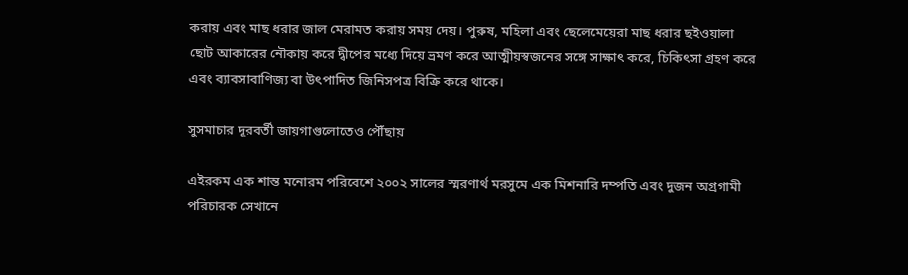করায় এবং মাছ ধরার জাল মেরামত করায় সময় দেয়। পুরুষ, মহিলা এবং ছেলেমেয়েরা মাছ ধরার ছইওয়ালা ছোট আকারের নৌকায় করে দ্বীপের মধ্যে দিয়ে ভ্রমণ করে আত্মীয়স্বজনের সঙ্গে সাক্ষাৎ করে, চিকিৎসা গ্রহণ করে এবং ব্যাবসাবাণিজ্য বা উৎপাদিত জিনিসপত্র বিক্রি করে থাকে।

সুসমাচার দূরবর্তী জায়গাগুলোতেও পৌঁছায়

এইরকম এক শান্ত মনোরম পরিবেশে ২০০২ সালের স্মরণার্থ মরসুমে এক মিশনারি দম্পতি এবং দুজন অগ্রগামী পরিচারক সেখানে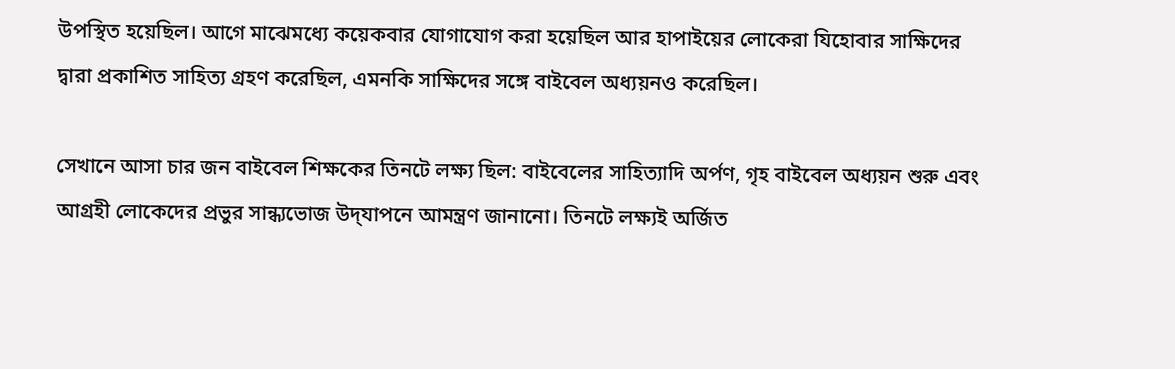উপস্থিত হয়েছিল। আগে মাঝেমধ্যে কয়েকবার যোগাযোগ করা হয়েছিল আর হাপাইয়ের লোকেরা যিহোবার সাক্ষিদের দ্বারা প্রকাশিত সাহিত্য গ্রহণ করেছিল, এমনকি সাক্ষিদের সঙ্গে বাইবেল অধ্যয়নও করেছিল।

সেখানে আসা চার জন বাইবেল শিক্ষকের তিনটে লক্ষ্য ছিল: বাইবেলের সাহিত্যাদি অর্পণ, গৃহ বাইবেল অধ্যয়ন শুরু এবং আগ্রহী লোকেদের প্রভুর সান্ধ্যভোজ উদ্‌যাপনে আমন্ত্রণ জানানো। তিনটে লক্ষ্যই অর্জিত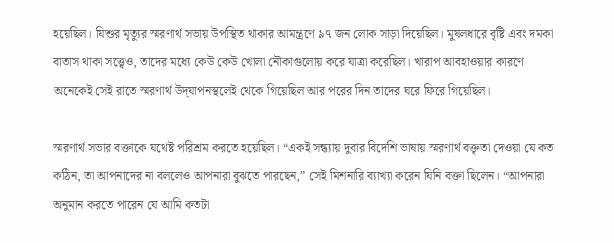হয়েছিল। যিশুর মৃত্যুর স্মরণার্থ সভায় উপস্থিত থাকার আমন্ত্রণে ৯৭ জন লোক সাড়া দিয়েছিল। মুষলধারে বৃষ্টি এবং দমকা বাতাস থাকা সত্ত্বেও, তাদের মধ্যে কেউ কেউ খোলা নৌকাগুলোয় করে যাত্রা করেছিল। খারাপ আবহাওয়ার কারণে অনেকেই সেই রাতে স্মরণার্থ উদ্‌যাপনস্থলেই থেকে গিয়েছিল আর পরের দিন তাদের ঘরে ফিরে গিয়েছিল।

স্মরণার্থ সভার বক্তাকে যথেষ্ট পরিশ্রম করতে হয়েছিল। “একই সন্ধ্যায় দুবার বিদেশি ভাষায় স্মরণার্থ বক্তৃতা দেওয়া যে কত কঠিন, তা আপনাদের না বললেও আপনারা বুঝতে পারছেন,” সেই মিশনারি ব্যাখ্যা করেন যিনি বক্তা ছিলেন। “আপনারা অনুমান করতে পারেন যে আমি কতটা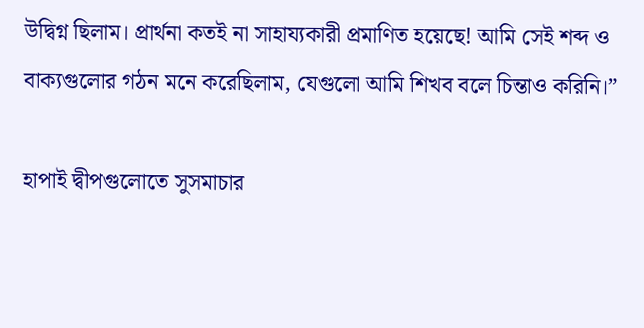উদ্বিগ্ন ছিলাম। প্রার্থনা কতই না সাহায্যকারী প্রমাণিত হয়েছে! আমি সেই শব্দ ও বাক্যগুলোর গঠন মনে করেছিলাম, যেগুলো আমি শিখব বলে চিন্তাও করিনি।”

হাপাই দ্বীপগুলোতে সুসমাচার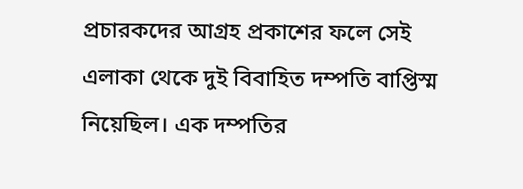প্রচারকদের আগ্রহ প্রকাশের ফলে সেই এলাকা থেকে দুই বিবাহিত দম্পতি বাপ্তিস্ম নিয়েছিল। এক দম্পতির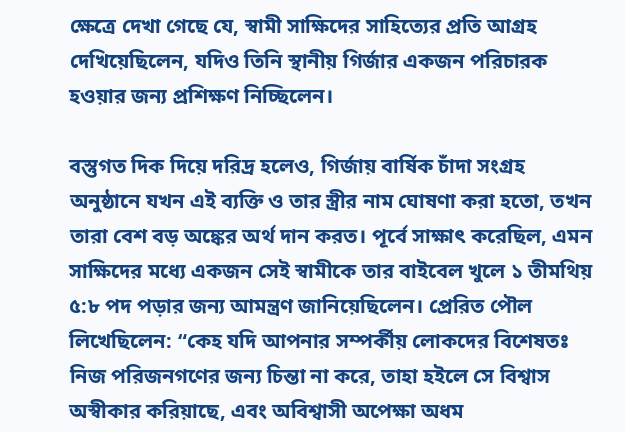ক্ষেত্রে দেখা গেছে যে, স্বামী সাক্ষিদের সাহিত্যের প্রতি আগ্রহ দেখিয়েছিলেন, যদিও তিনি স্থানীয় গির্জার একজন পরিচারক হওয়ার জন্য প্রশিক্ষণ নিচ্ছিলেন।

বস্তুগত দিক দিয়ে দরিদ্র হলেও, গির্জায় বার্ষিক চাঁদা সংগ্রহ অনুষ্ঠানে যখন এই ব্যক্তি ও তার স্ত্রীর নাম ঘোষণা করা হতো, তখন তারা বেশ বড় অঙ্কের অর্থ দান করত। পূর্বে সাক্ষাৎ করেছিল, এমন সাক্ষিদের মধ্যে একজন সেই স্বামীকে তার বাইবেল খুলে ১ তীমথিয় ৫:৮ পদ পড়ার জন্য আমন্ত্রণ জানিয়েছিলেন। প্রেরিত পৌল লিখেছিলেন: “কেহ যদি আপনার সম্পর্কীয় লোকদের বিশেষতঃ নিজ পরিজনগণের জন্য চিন্তা না করে, তাহা হইলে সে বিশ্বাস অস্বীকার করিয়াছে, এবং অবিশ্বাসী অপেক্ষা অধম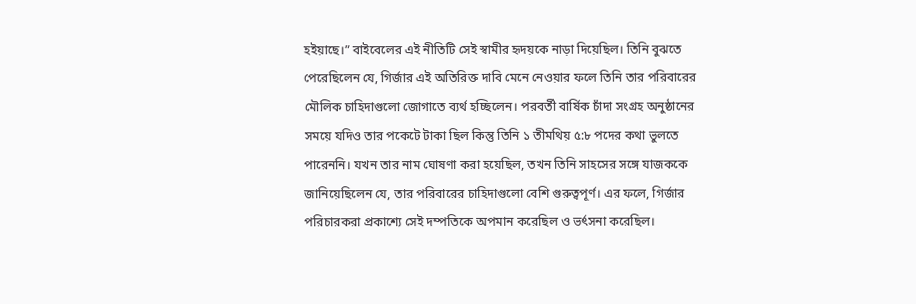হইয়াছে।” বাইবেলের এই নীতিটি সেই স্বামীর হৃদয়কে নাড়া দিয়েছিল। তিনি বুঝতে পেরেছিলেন যে, গির্জার এই অতিরিক্ত দাবি মেনে নেওয়ার ফলে তিনি তার পরিবারের মৌলিক চাহিদাগুলো জোগাতে ব্যর্থ হচ্ছিলেন। পরবর্তী বার্ষিক চাঁদা সংগ্রহ অনুষ্ঠানের সময়ে যদিও তার পকেটে টাকা ছিল কিন্তু তিনি ১ তীমথিয় ৫:৮ পদের কথা ভুলতে পারেননি। যখন তার নাম ঘোষণা করা হয়েছিল, তখন তিনি সাহসের সঙ্গে যাজককে জানিয়েছিলেন যে, তার পরিবারের চাহিদাগুলো বেশি গুরুত্বপূর্ণ। এর ফলে, গির্জার পরিচারকরা প্রকাশ্যে সেই দম্পতিকে অপমান করেছিল ও ভর্ৎসনা করেছিল।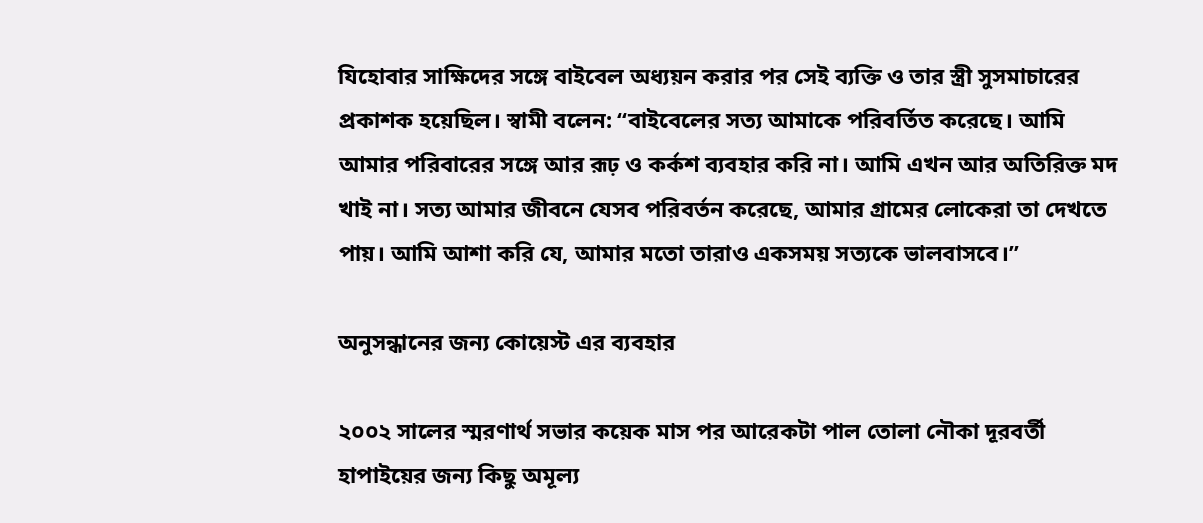যিহোবার সাক্ষিদের সঙ্গে বাইবেল অধ্যয়ন করার পর সেই ব্যক্তি ও তার স্ত্রী সুসমাচারের প্রকাশক হয়েছিল। স্বামী বলেন: “বাইবেলের সত্য আমাকে পরিবর্তিত করেছে। আমি আমার পরিবারের সঙ্গে আর রূঢ় ও কর্কশ ব্যবহার করি না। আমি এখন আর অতিরিক্ত মদ খাই না। সত্য আমার জীবনে যেসব পরিবর্তন করেছে, আমার গ্রামের লোকেরা তা দেখতে পায়। আমি আশা করি যে, আমার মতো তারাও একসময় সত্যকে ভালবাসবে।”

অনুসন্ধানের জন্য কোয়েস্ট এর ব্যবহার

২০০২ সালের স্মরণার্থ সভার কয়েক মাস পর আরেকটা পাল তোলা নৌকা দূরবর্তী হাপাইয়ের জন্য কিছু অমূল্য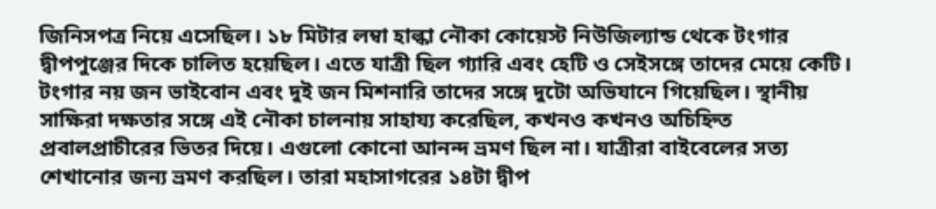জিনিসপত্র নিয়ে এসেছিল। ১৮ মিটার লম্বা হাল্কা নৌকা কোয়েস্ট নিউজিল্যান্ড থেকে টংগার দ্বীপপুঞ্জের দিকে চালিত হয়েছিল। এতে যাত্রী ছিল গ্যারি এবং হেটি ও সেইসঙ্গে তাদের মেয়ে কেটি। টংগার নয় জন ভাইবোন এবং দুই জন মিশনারি তাদের সঙ্গে দুটো অভিযানে গিয়েছিল। স্থানীয় সাক্ষিরা দক্ষতার সঙ্গে এই নৌকা চালনায় সাহায্য করেছিল, কখনও কখনও অচিহ্নিত প্রবালপ্রাচীরের ভিতর দিয়ে। এগুলো কোনো আনন্দ ভ্রমণ ছিল না। যাত্রীরা বাইবেলের সত্য শেখানোর জন্য ভ্রমণ করছিল। তারা মহাসাগরের ১৪টা দ্বীপ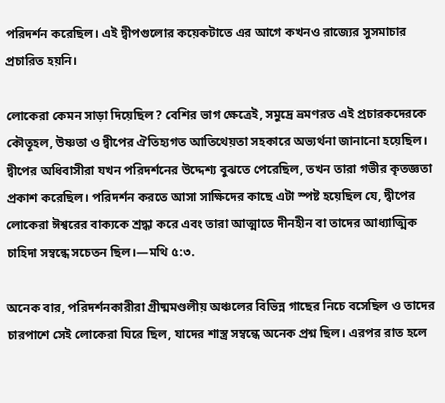পরিদর্শন করেছিল। এই দ্বীপগুলোর কয়েকটাতে এর আগে কখনও রাজ্যের সুসমাচার প্রচারিত হয়নি।

লোকেরা কেমন সাড়া দিয়েছিল? বেশির ভাগ ক্ষেত্রেই, সমুদ্রে ভ্রমণরত এই প্রচারকদেরকে কৌতূহল, উষ্ণতা ও দ্বীপের ঐতিহ্যগত আতিথেয়তা সহকারে অভ্যর্থনা জানানো হয়েছিল। দ্বীপের অধিবাসীরা যখন পরিদর্শনের উদ্দেশ্য বুঝতে পেরেছিল, তখন তারা গভীর কৃতজ্ঞতা প্রকাশ করেছিল। পরিদর্শন করতে আসা সাক্ষিদের কাছে এটা স্পষ্ট হয়েছিল যে, দ্বীপের লোকেরা ঈশ্বরের বাক্যকে শ্রদ্ধা করে এবং তারা আত্মাতে দীনহীন বা তাদের আধ্যাত্মিক চাহিদা সম্বন্ধে সচেতন ছিল।—মথি ৫:৩.

অনেক বার, পরিদর্শনকারীরা গ্রীষ্মমণ্ডলীয় অঞ্চলের বিভিন্ন গাছের নিচে বসেছিল ও তাদের চারপাশে সেই লোকেরা ঘিরে ছিল, যাদের শাস্ত্র সম্বন্ধে অনেক প্রশ্ন ছিল। এরপর রাত হলে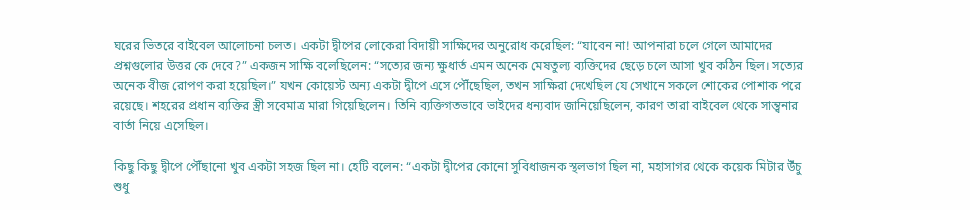ঘরের ভিতরে বাইবেল আলোচনা চলত। একটা দ্বীপের লোকেরা বিদায়ী সাক্ষিদের অনুরোধ করেছিল: “যাবেন না! আপনারা চলে গেলে আমাদের প্রশ্নগুলোর উত্তর কে দেবে?” একজন সাক্ষি বলেছিলেন: “সত্যের জন্য ক্ষুধার্ত এমন অনেক মেষতুল্য ব্যক্তিদের ছেড়ে চলে আসা খুব কঠিন ছিল। সত্যের অনেক বীজ রোপণ করা হয়েছিল।” যখন কোয়েস্ট অন্য একটা দ্বীপে এসে পৌঁছেছিল, তখন সাক্ষিরা দেখেছিল যে সেখানে সকলে শোকের পোশাক পরে রয়েছে। শহরের প্রধান ব্যক্তির স্ত্রী সবেমাত্র মারা গিয়েছিলেন। তিনি ব্যক্তিগতভাবে ভাইদের ধন্যবাদ জানিয়েছিলেন, কারণ তারা বাইবেল থেকে সান্ত্বনার বার্তা নিয়ে এসেছিল।

কিছু কিছু দ্বীপে পৌঁছানো খুব একটা সহজ ছিল না। হেটি বলেন: “একটা দ্বীপের কোনো সুবিধাজনক স্থলভাগ ছিল না, মহাসাগর থেকে কয়েক মিটার উঁচু শুধু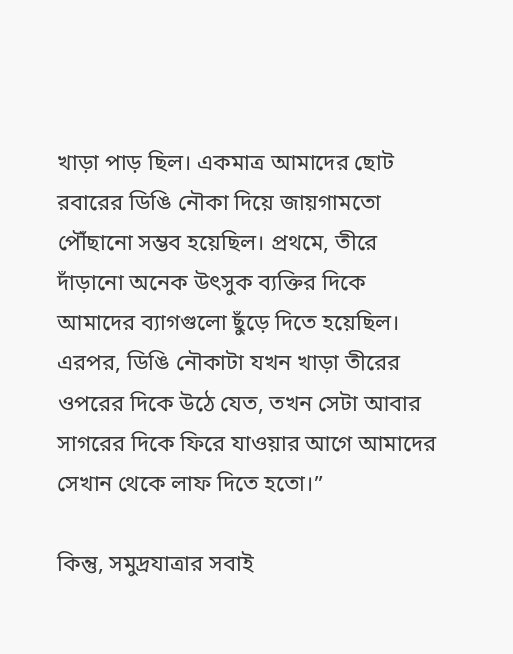খাড়া পাড় ছিল। একমাত্র আমাদের ছোট রবারের ডিঙি নৌকা দিয়ে জায়গামতো পৌঁছানো সম্ভব হয়েছিল। প্রথমে, তীরে দাঁড়ানো অনেক উৎসুক ব্যক্তির দিকে আমাদের ব্যাগগুলো ছুঁড়ে দিতে হয়েছিল। এরপর, ডিঙি নৌকাটা যখন খাড়া তীরের ওপরের দিকে উঠে যেত, তখন সেটা আবার সাগরের দিকে ফিরে যাওয়ার আগে আমাদের সেখান থেকে লাফ দিতে হতো।”

কিন্তু, সমুদ্রযাত্রার সবাই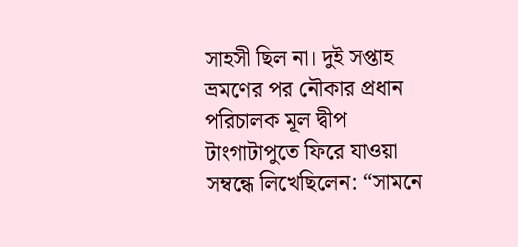সাহসী ছিল না। দুই সপ্তাহ ভ্রমণের পর নৌকার প্রধান পরিচালক মূল দ্বীপ টাংগাটাপুতে ফিরে যাওয়া সম্বন্ধে লিখেছিলেন: “সামনে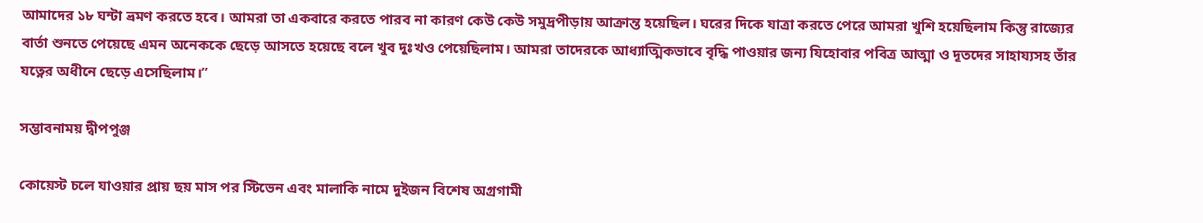আমাদের ১৮ ঘন্টা ভ্রমণ করতে হবে। আমরা তা একবারে করতে পারব না কারণ কেউ কেউ সমুদ্রপীড়ায় আক্রান্ত হয়েছিল। ঘরের দিকে যাত্রা করতে পেরে আমরা খুশি হয়েছিলাম কিন্তু রাজ্যের বার্তা শুনতে পেয়েছে এমন অনেককে ছেড়ে আসতে হয়েছে বলে খুব দুঃখও পেয়েছিলাম। আমরা তাদেরকে আধ্যাত্মিকভাবে বৃদ্ধি পাওয়ার জন্য যিহোবার পবিত্র আত্মা ও দূতদের সাহায্যসহ তাঁর যত্নের অধীনে ছেড়ে এসেছিলাম।”

সম্ভাবনাময় দ্বীপপুঞ্জ

কোয়েস্ট চলে যাওয়ার প্রায় ছয় মাস পর স্টিভেন এবং মালাকি নামে দুইজন বিশেষ অগ্রগামী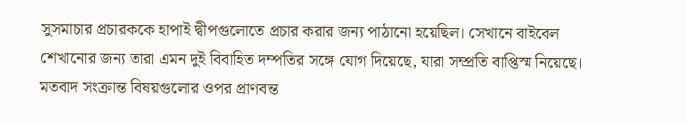সুসমাচার প্রচারককে হাপাই দ্বীপগুলোতে প্রচার করার জন্য পাঠানো হয়েছিল। সেখানে বাইবেল শেখানোর জন্য তারা এমন দুই বিবাহিত দম্পতির সঙ্গে যোগ দিয়েছে, যারা সম্প্রতি বাপ্তিস্ম নিয়েছে। মতবাদ সংক্রান্ত বিষয়গুলোর ওপর প্রাণবন্ত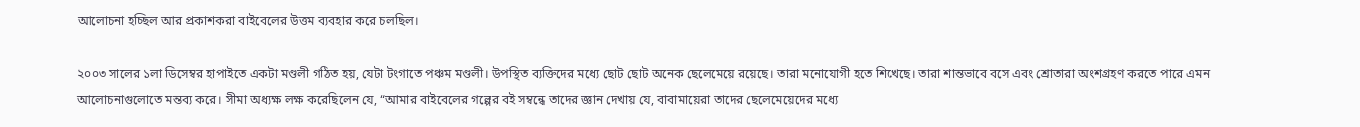আলোচনা হচ্ছিল আর প্রকাশকরা বাইবেলের উত্তম ব্যবহার করে চলছিল।

২০০৩ সালের ১লা ডিসেম্বর হাপাইতে একটা মণ্ডলী গঠিত হয়, যেটা টংগাতে পঞ্চম মণ্ডলী। উপস্থিত ব্যক্তিদের মধ্যে ছোট ছোট অনেক ছেলেমেয়ে রয়েছে। তারা মনোযোগী হতে শিখেছে। তারা শান্তভাবে বসে এবং শ্রোতারা অংশগ্রহণ করতে পারে এমন আলোচনাগুলোতে মন্তব্য করে। সীমা অধ্যক্ষ লক্ষ করেছিলেন যে, “আমার বাইবেলের গল্পের বই সম্বন্ধে তাদের জ্ঞান দেখায় যে, বাবামায়েরা তাদের ছেলেমেয়েদের মধ্যে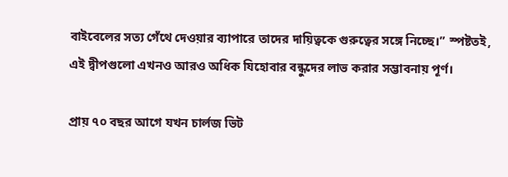বাইবেলের সত্য গেঁথে দেওয়ার ব্যাপারে তাদের দায়িত্বকে গুরুত্বের সঙ্গে নিচ্ছে।” স্পষ্টতই, এই দ্বীপগুলো এখনও আরও অধিক যিহোবার বন্ধুদের লাভ করার সম্ভাবনায় পূর্ণ।

প্রায় ৭০ বছর আগে যখন চার্লজ ভিট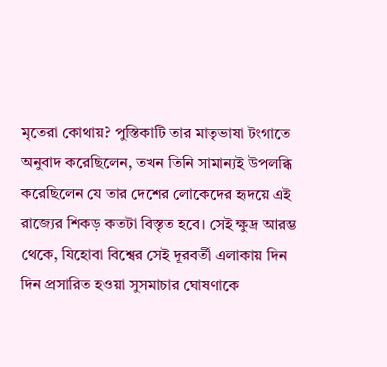মৃতেরা কোথায়? পুস্তিকাটি তার মাতৃভাষা টংগাতে অনুবাদ করেছিলেন, তখন তিনি সামান্যই উপলব্ধি করেছিলেন যে তার দেশের লোকেদের হৃদয়ে এই রাজ্যের শিকড় কতটা বিস্তৃত হবে। সেই ক্ষুদ্র আরম্ভ থেকে, যিহোবা বিশ্বের সেই দূরবর্তী এলাকায় দিন দিন প্রসারিত হওয়া সুসমাচার ঘোষণাকে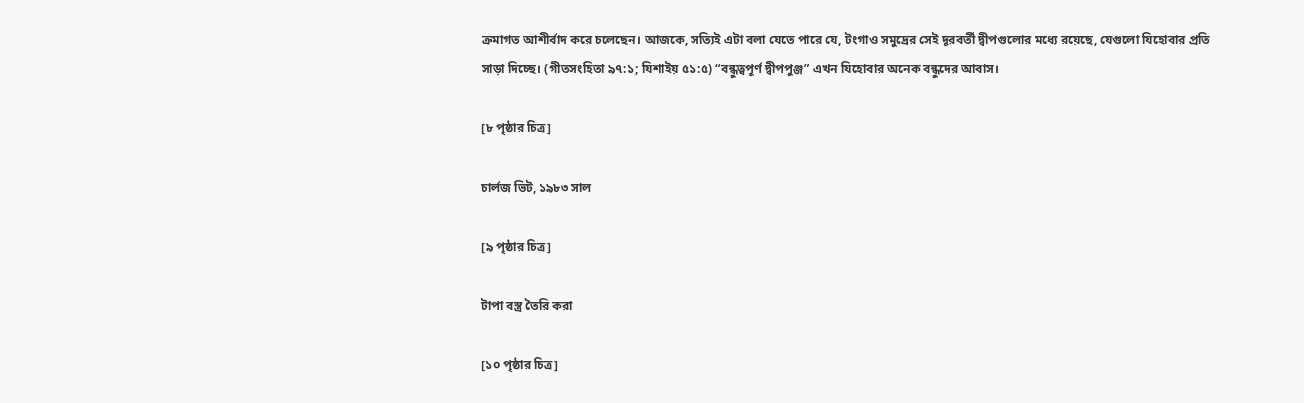ক্রমাগত আশীর্বাদ করে চলেছেন। আজকে, সত্যিই এটা বলা যেতে পারে যে, টংগাও সমুদ্রের সেই দূরবর্তী দ্বীপগুলোর মধ্যে রয়েছে, যেগুলো যিহোবার প্রতি সাড়া দিচ্ছে। (গীতসংহিতা ৯৭:১; যিশাইয় ৫১:৫) “বন্ধুত্বপূর্ণ দ্বীপপুঞ্জ” এখন যিহোবার অনেক বন্ধুদের আবাস।

[৮ পৃষ্ঠার চিত্র]

চার্লজ ভিট, ১৯৮৩ সাল

[৯ পৃষ্ঠার চিত্র]

টাপা বস্ত্র তৈরি করা

[১০ পৃষ্ঠার চিত্র]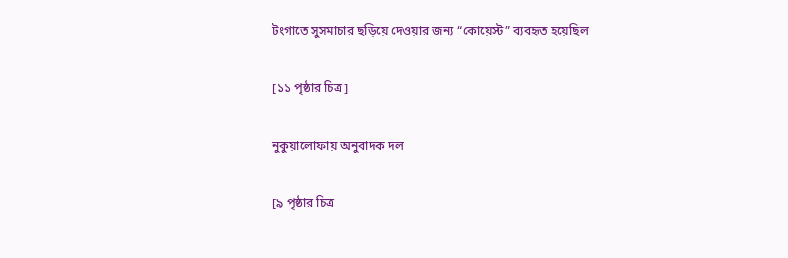টংগাতে সুসমাচার ছড়িয়ে দেওয়ার জন্য “কোয়েস্ট” ব্যবহৃত হয়েছিল

[১১ পৃষ্ঠার চিত্র]

নুকুয়ালোফায় অনুবাদক দল

[৯ পৃষ্ঠার চিত্র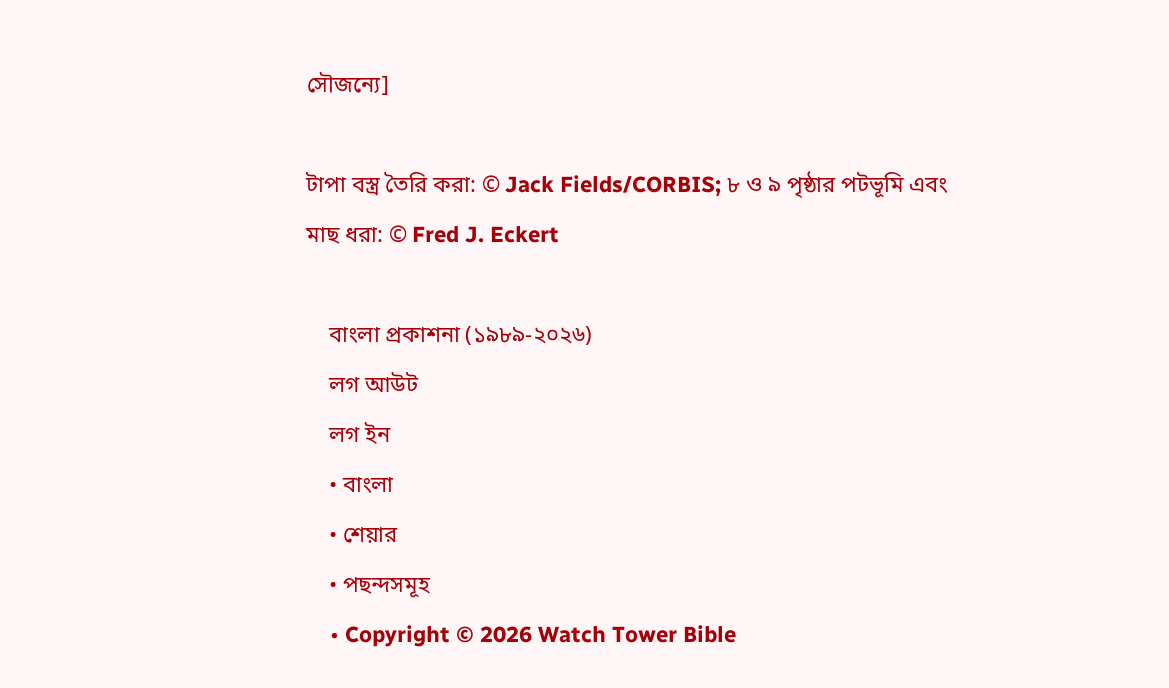সৌজন্যে]

টাপা বস্ত্র তৈরি করা: © Jack Fields/CORBIS; ৮ ও ৯ পৃষ্ঠার পটভূমি এবং মাছ ধরা: © Fred J. Eckert

    বাংলা প্রকাশনা (১৯৮৯-২০২৬)
    লগ আউট
    লগ ইন
    • বাংলা
    • শেয়ার
    • পছন্দসমূহ
    • Copyright © 2026 Watch Tower Bible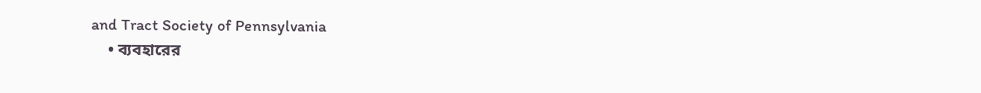and Tract Society of Pennsylvania
    • ব্যবহারের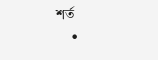শর্ত
    •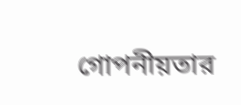গোপনীয়তার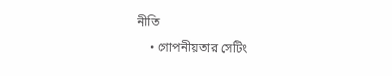নীতি
    • গোপনীয়তার সেটিং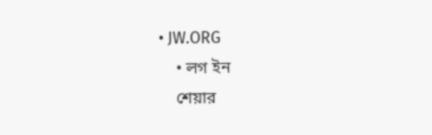• JW.ORG
    • লগ ইন
    শেয়ার